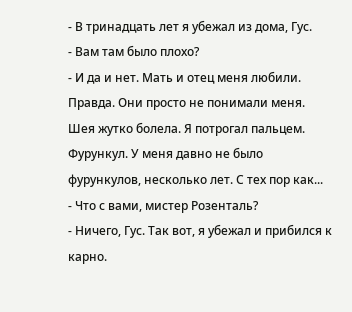- В тринадцать лет я убежал из дома, Гус.
- Вам там было плохо?
- И да и нет. Мать и отец меня любили. Правда. Они просто не понимали меня.
Шея жутко болела. Я потрогал пальцем. Фурункул. У меня давно не было фурункулов, несколько лет. С тех пор как...
- Что с вами, мистер Розенталь?
- Ничего, Гус. Так вот, я убежал и прибился к карно.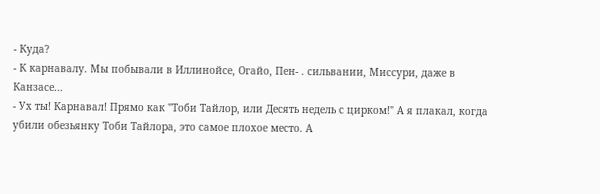- Куда?
- К карнавалу. Мы побывали в Иллинойсе, Огайо, Пен- . сильвании, Миссури, даже в Канзасе...
- Ух ты! Карнавал! Прямо как "Тоби Тайлор, или Десять недель с цирком!" А я плакал, когда убили обезьянку Тоби Тайлора, это самое плохое место. А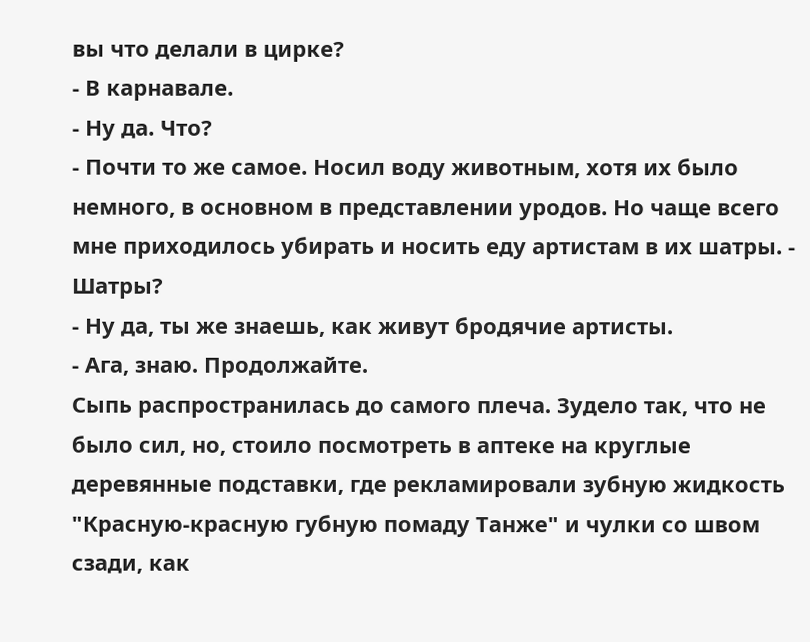вы что делали в цирке?
- В карнавале.
- Ну да. Что?
- Почти то же самое. Носил воду животным, хотя их было немного, в основном в представлении уродов. Но чаще всего мне приходилось убирать и носить еду артистам в их шатры. - Шатры?
- Ну да, ты же знаешь, как живут бродячие артисты.
- Ага, знаю. Продолжайте.
Сыпь распространилась до самого плеча. Зудело так, что не было сил, но, стоило посмотреть в аптеке на круглые деревянные подставки, где рекламировали зубную жидкость "Красную-красную губную помаду Танже" и чулки со швом сзади, как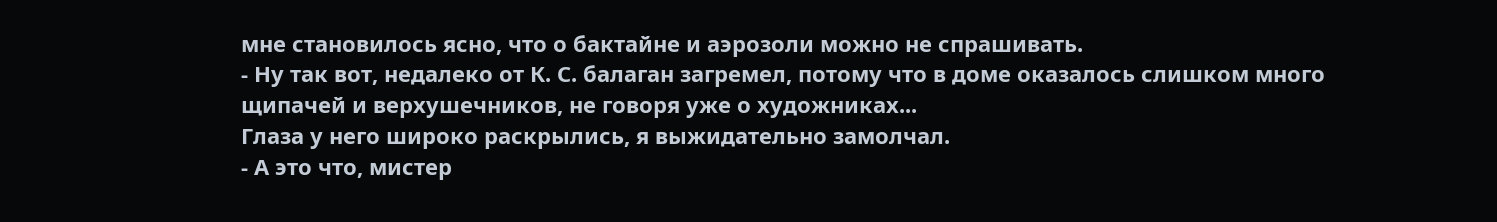мне становилось ясно, что о бактайне и аэрозоли можно не спрашивать.
- Ну так вот, недалеко от К. С. балаган загремел, потому что в доме оказалось слишком много щипачей и верхушечников, не говоря уже о художниках...
Глаза у него широко раскрылись, я выжидательно замолчал.
- А это что, мистер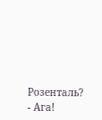Розенталь?
- Ага!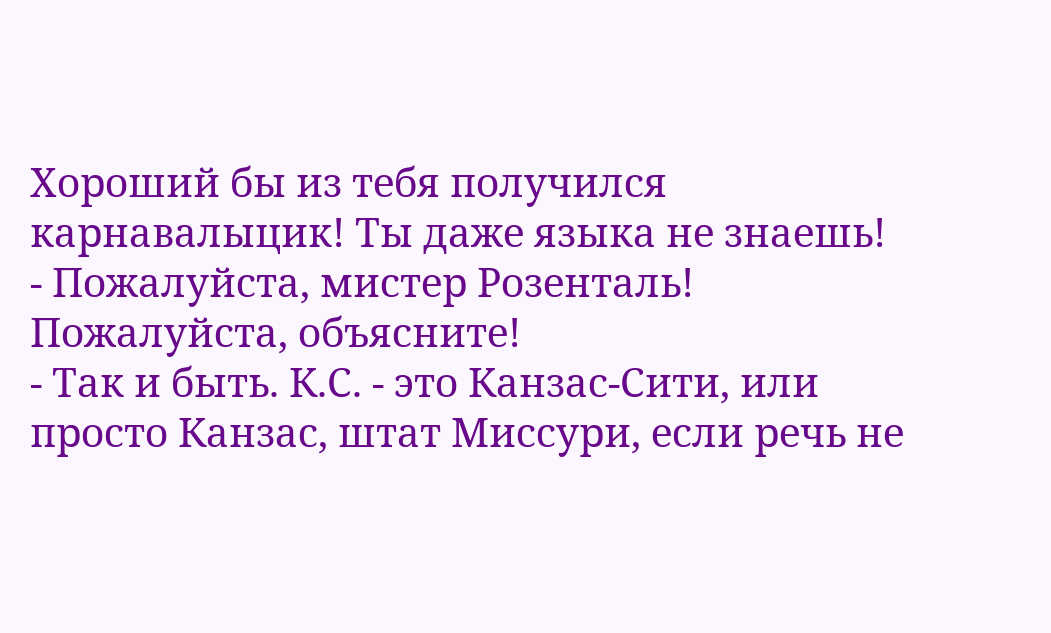Хороший бы из тебя получился карнавалыцик! Ты даже языка не знаешь!
- Пожалуйста, мистер Розенталь! Пожалуйста, объясните!
- Так и быть. К.С. - это Канзас-Сити, или просто Канзас, штат Миссури, если речь не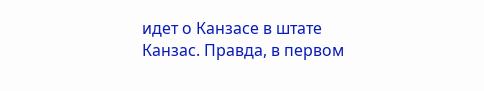идет о Канзасе в штате Канзас. Правда, в первом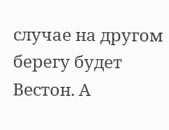случае на другом берегу будет Вестон. А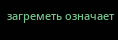загреметь означает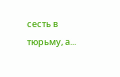сесть в тюрьму, а...